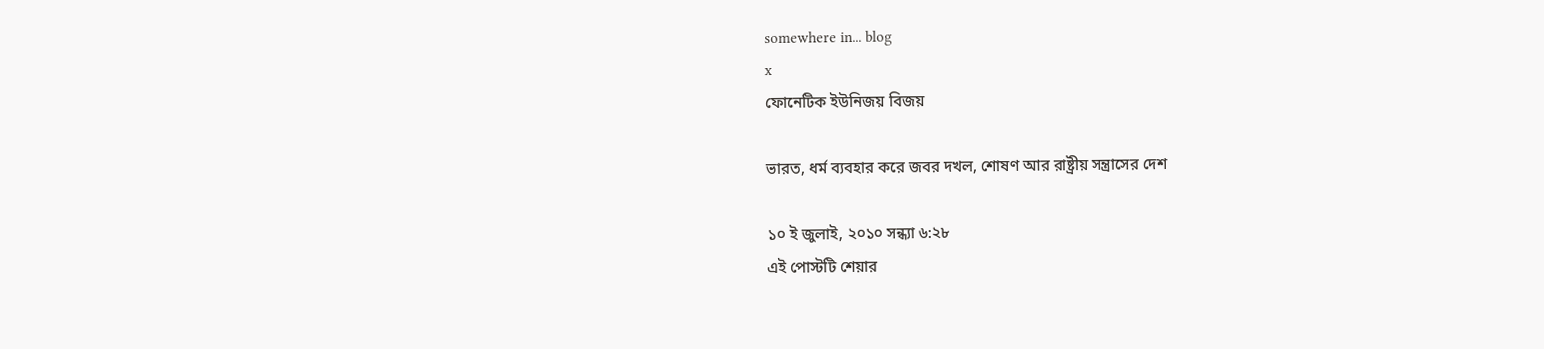somewhere in... blog
x
ফোনেটিক ইউনিজয় বিজয়

ভারত, ধর্ম ব্যবহার করে জবর দখল, শোষণ আর রাষ্ট্রীয় সন্ত্রাসের দেশ

১০ ই জুলাই, ২০১০ সন্ধ্যা ৬:২৮
এই পোস্টটি শেয়ার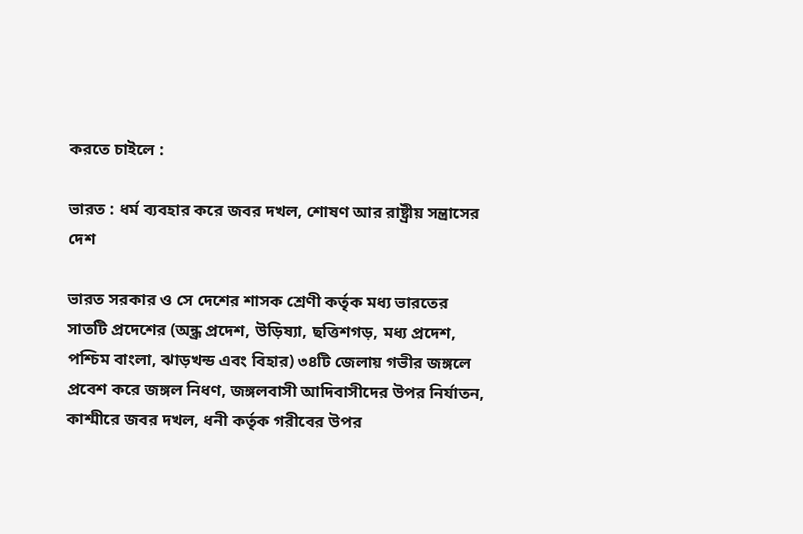করতে চাইলে :

ভারত : ধর্ম ব্যবহার করে জবর দখল, শোষণ আর রাষ্ট্রীয় সন্ত্রাসের দেশ

ভারত সরকার ও সে দেশের শাসক শ্রেণী কর্তৃক মধ্য ভারতের সাতটি প্রদেশের (অন্ধ্র প্রদেশ, উড়িষ্যা, ছত্তিশগড়, মধ্য প্রদেশ, পশ্চিম বাংলা, ঝাড়খন্ড এবং বিহার) ৩৪টি জেলায় গভীর জঙ্গলে প্রবেশ করে জঙ্গল নিধণ, জঙ্গলবাসী আদিবাসীদের উপর নির্যাতন, কাশ্মীরে জবর দখল, ধনী কর্তৃক গরীবের উপর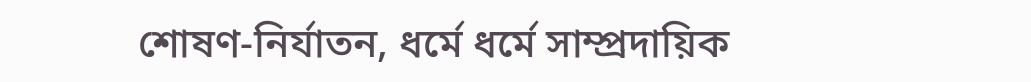শোষণ-নির্যাতন, ধর্মে ধর্মে সাম্প্রদায়িক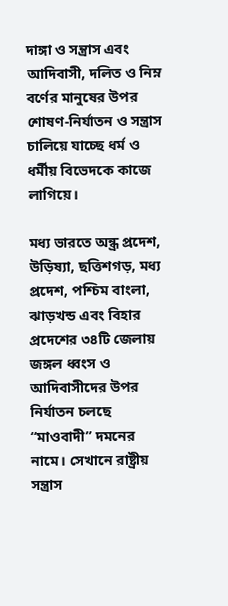দাঙ্গা ও সন্ত্রাস এবং আদিবাসী, দলিত ও নিম্ন বর্ণের মানুষের উপর শোষণ-নির্যাতন ও সন্ত্রাস চালিয়ে যাচ্ছে ধর্ম ও ধর্মীয় বিভেদকে কাজে লাগিয়ে।

মধ্য ভারতে অন্ধ্র প্রদেশ, উড়িষ্যা, ছত্তিশগড়, মধ্য প্রদেশ, পশ্চিম বাংলা, ঝাড়খন্ড এবং বিহার প্রদেশের ৩৪টি জেলায় জঙ্গল ধ্বংস ও আদিবাসীদের উপর নির্যাতন চলছে “মাওবাদী” দমনের নামে। সেখানে রাষ্ট্রীয় সন্ত্রাস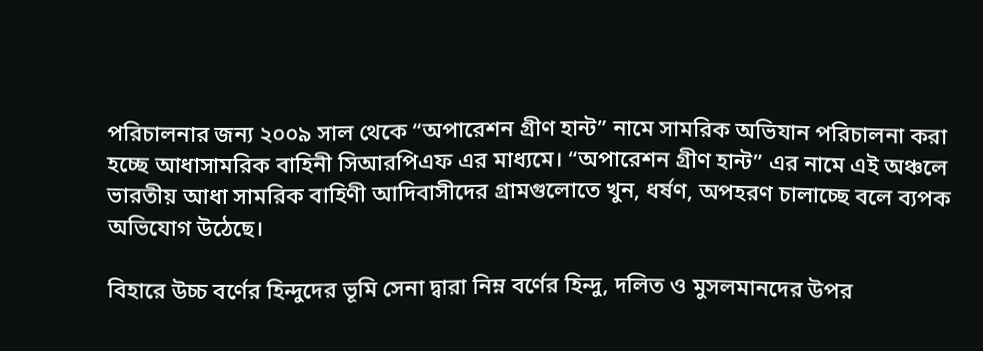পরিচালনার জন্য ২০০৯ সাল থেকে “অপারেশন গ্রীণ হান্ট” নামে সামরিক অভিযান পরিচালনা করা হচ্ছে আধাসামরিক বাহিনী সিআরপিএফ এর মাধ্যমে। “অপারেশন গ্রীণ হান্ট” এর নামে এই অঞ্চলে ভারতীয় আধা সামরিক বাহিণী আদিবাসীদের গ্রামগুলোতে খুন, ধর্ষণ, অপহরণ চালাচ্ছে বলে ব্যপক অভিযোগ উঠেছে।

বিহারে উচ্চ বর্ণের হিন্দুদের ভূমি সেনা দ্বারা নিম্ন বর্ণের হিন্দু, দলিত ও মুসলমানদের উপর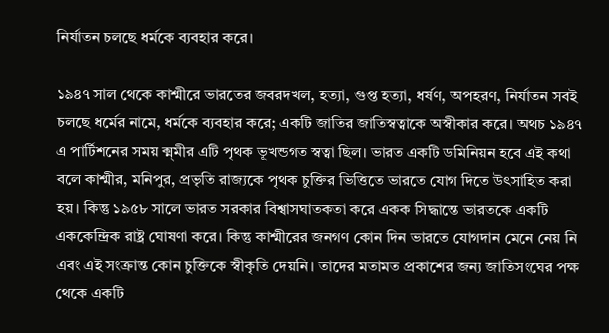নির্যাতন চলছে ধর্মকে ব্যবহার করে।

১৯৪৭ সাল থেকে কাশ্মীরে ভারতের জবরদখল, হত্যা, গুপ্ত হত্যা, ধর্ষণ, অপহরণ, নির্যাতন সবই চলছে ধর্মের নামে, ধর্মকে ব্যবহার করে; একটি জাতির জাতিস্বত্বাকে অস্বীকার করে। অথচ ১৯৪৭ এ পার্টিশনের সময় ক্ম্মীর এটি পৃথক ভূখন্ডগত স্বত্বা ছিল। ভারত একটি ডমিনিয়ন হবে এই কথা বলে কাশ্মীর, মনিপুর, প্রভৃতি রাজ্যকে পৃথক চুক্তির ভিত্তিতে ভারতে যোগ দিতে উৎসাহিত করা হয়। কিন্তু ১৯৫৮ সালে ভারত সরকার বিশ্বাসঘাতকতা করে একক সিদ্ধান্তে ভারতকে একটি এককেন্দ্রিক রাষ্ট্র ঘোষণা করে। কিন্তু কাশ্মীরের জনগণ কোন দিন ভারতে যোগদান মেনে নেয় নি এবং এই সংক্রান্ত কোন চুক্তিকে স্বীকৃতি দেয়নি। তাদের মতামত প্রকাশের জন্য জাতিসংঘের পক্ষ থেকে একটি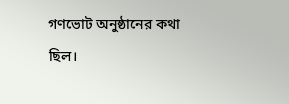গণভোট অনুষ্ঠানের কথা ছিল।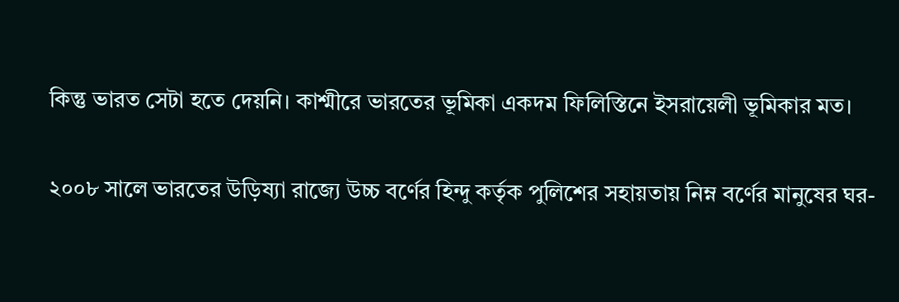কিন্তু ভারত সেটা হতে দেয়নি। কাশ্মীরে ভারতের ভূমিকা একদম ফিলিস্তিনে ইসরায়েলী ভূমিকার মত।

২০০৮ সালে ভারতের উড়িষ্যা রাজ্যে উচ্চ বর্ণের হিন্দু কর্তৃক পুলিশের সহায়তায় নিম্ন বর্ণের মানুষের ঘর-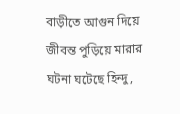বাড়ীতে আগুন দিয়ে জীবন্ত পুড়িয়ে মারার ঘটনা ঘটেছে হিন্দু,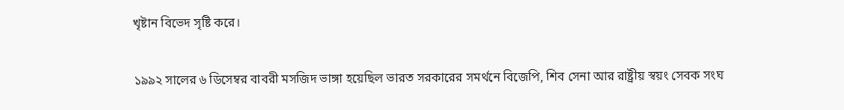খৃষ্টান বিভেদ সৃষ্টি করে।

১৯৯২ সালের ৬ ডিসেম্বর বাবরী মসজিদ ভাঙ্গা হয়েছিল ভারত সরকারের সমর্থনে বিজেপি, শিব সেনা আর রাষ্ট্রীয় স্বয়ং সেবক সংঘ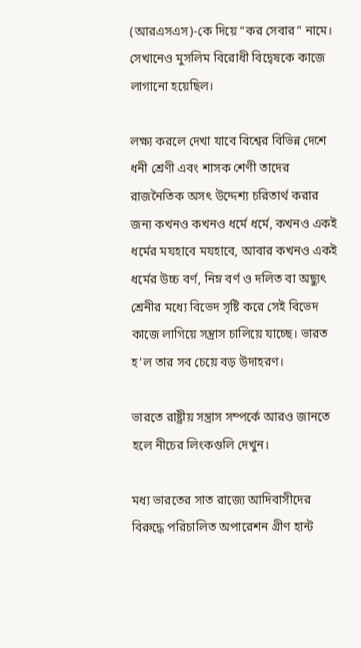(আরএসএস)-কে দিয়ে “কর সেবার” নামে। সেখানেও মুসলিম বিরোধী বিদ্বেষকে কাজে লাগানো হয়েছিল।

লক্ষ্য করলে দেখা যাবে বিশ্বের বিভিন্ন দেশে ধনী শ্রেণী এবং শাসক শেণী তাদের রাজনৈতিক অসৎ উদ্দেশ্য চরিতার্থ করার জন্য কখনও কখনও ধর্মে ধর্মে, কখনও একই ধর্মের মযহাবে মযহাবে, আবার কখনও একই ধর্মের উচ্চ বর্ণ, নিম্ন বর্ণ ও দলিত বা অছ্যুৎ শ্রেনীর মধ্যে বিভেদ সৃষ্টি করে সেই বিভেদ কাজে লাগিয়ে সন্ত্রাস চালিয়ে যাচ্ছে। ভারত হ’ল তার সব চেয়ে বড় উদাহরণ।

ভারতে রাষ্ট্রীয় সন্ত্রাস সম্পর্কে আরও জানতে হলে নীচের লিংকগুলি দেখুন।

মধ্য ভারতের সাত রাজ্যে আদিবাসীদের বিরুদ্ধে পরিচালিত অপারেশন গ্রীণ হান্ট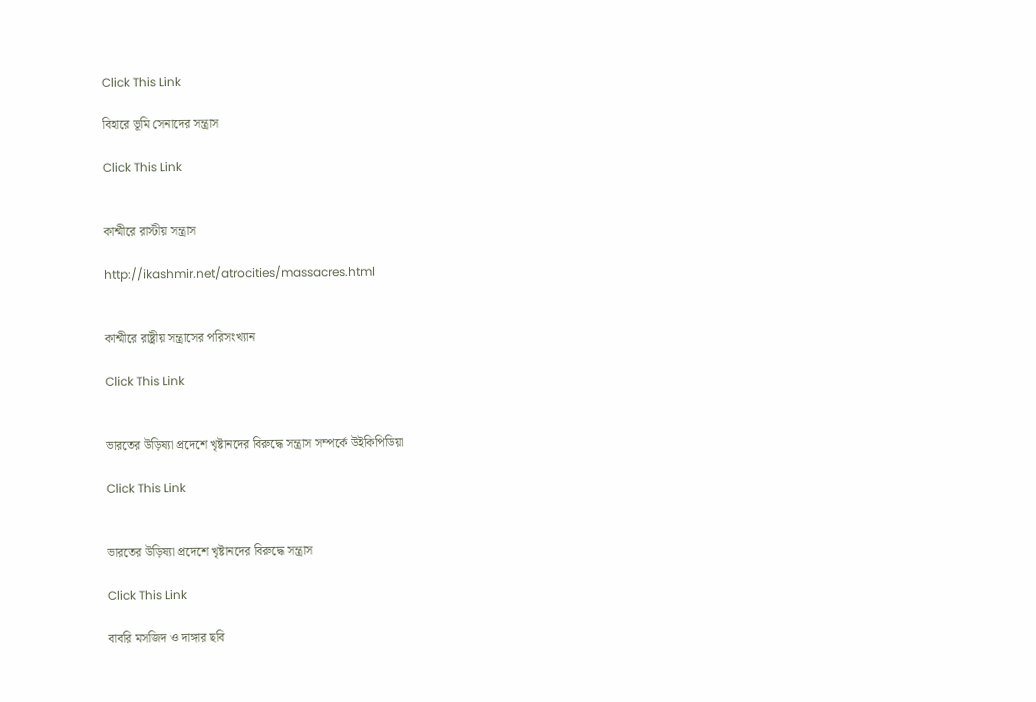Click This Link

বিহারে ভূমি সেনাদের সন্ত্রাস

Click This Link


কাশ্মীরে রাস্টীয় সন্ত্রাস

http://ikashmir.net/atrocities/massacres.html


কাশ্মীরে রাষ্ট্রীয় সন্ত্রাসের পরিসংখ্যান

Click This Link


ভারতের উড়িষ্যা প্রদেশে খৃষ্টানদের বিরুদ্ধে সন্ত্রাস সম্পর্কে উইকিপিডিয়া

Click This Link


ভারতের উড়িষ্যা প্রদেশে খৃষ্টানদের বিরুদ্ধে সন্ত্রাস

Click This Link

বাবরি মসজিদ ও দাঙ্গার ছবি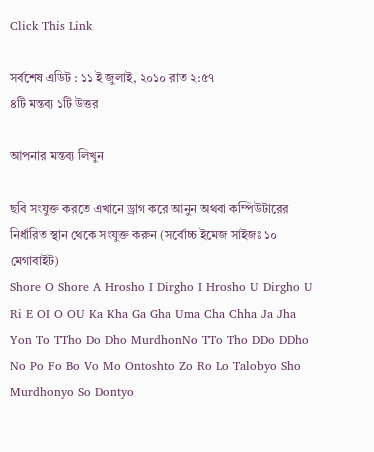Click This Link

সর্বশেষ এডিট : ১১ ই জুলাই, ২০১০ রাত ২:৫৭
৪টি মন্তব্য ১টি উত্তর

আপনার মন্তব্য লিখুন

ছবি সংযুক্ত করতে এখানে ড্রাগ করে আনুন অথবা কম্পিউটারের নির্ধারিত স্থান থেকে সংযুক্ত করুন (সর্বোচ্চ ইমেজ সাইজঃ ১০ মেগাবাইট)
Shore O Shore A Hrosho I Dirgho I Hrosho U Dirgho U Ri E OI O OU Ka Kha Ga Gha Uma Cha Chha Ja Jha Yon To TTho Do Dho MurdhonNo TTo Tho DDo DDho No Po Fo Bo Vo Mo Ontoshto Zo Ro Lo Talobyo Sho Murdhonyo So Dontyo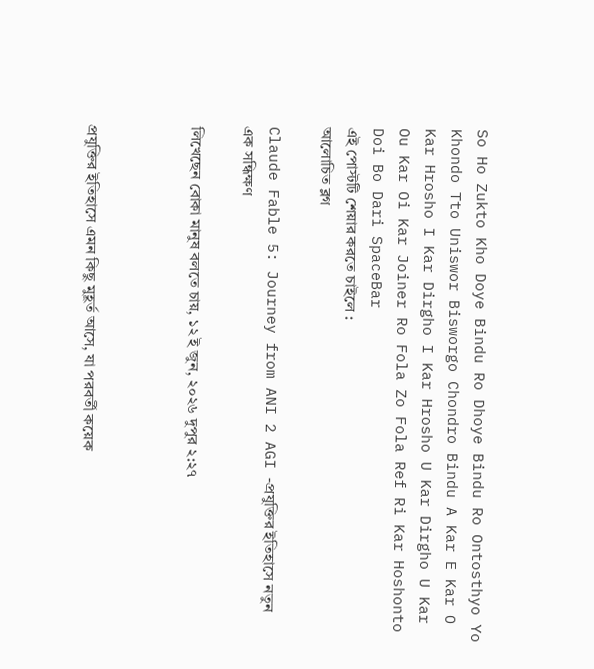So Ho Zukto Kho Doye Bindu Ro Dhoye Bindu Ro Ontosthyo Yo Khondo Tto Uniswor Bisworgo Chondro Bindu A Kar E Kar O Kar Hrosho I Kar Dirgho I Kar Hrosho U Kar Dirgho U Kar Ou Kar Oi Kar Joiner Ro Fola Zo Fola Ref Ri Kar Hoshonto Doi Bo Dari SpaceBar
এই পোস্টটি শেয়ার করতে চাইলে :
আলোচিত ব্লগ

Claude Fable 5: Journey from ANI 2 AGI -প্রযুক্তির ইতিহাসে নতুন এক সন্ধিক্ষণ

লিখেছেন বোকা মানুষ বলতে চায়, ১২ ই জুন, ২০২৬ দুপুর ২:২৭



প্রযুক্তির ইতিহাসে এমন কিছু মুহূর্ত আসে, যা পরবর্তী কয়েক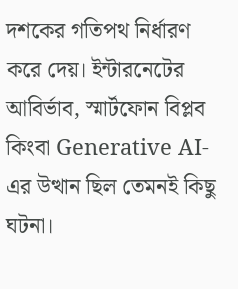দশকের গতিপথ নির্ধারণ করে দেয়। ইন্টারনেটের আবির্ভাব, স্মার্টফোন বিপ্লব কিংবা Generative AI-এর উত্থান ছিল তেমনই কিছু ঘটনা।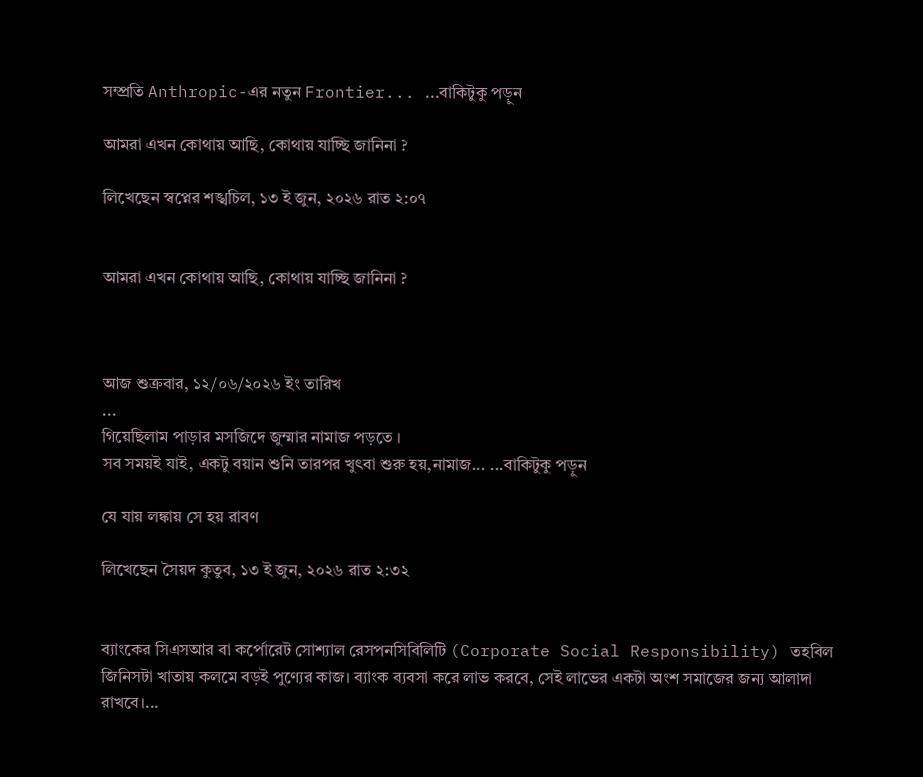সম্প্রতি Anthropic-এর নতুন Frontier... ...বাকিটুকু পড়ুন

আমরা এখন কোথায় আছি, কোথায় যাচ্ছি জানিনা ?

লিখেছেন স্বপ্নের শঙ্খচিল, ১৩ ই জুন, ২০২৬ রাত ২:০৭


আমরা এখন কোথায় আছি, কোথায় যাচ্ছি জানিনা ?



আজ শুক্রবার, ১২/০৬/২০২৬ ইং তারিখ
...
গিয়েছিলাম পাড়ার মসজিদে জুম্মার নামাজ পড়তে ।
সব সময়ই যাই, একটু বয়ান শুনি তারপর খুৎবা শুরু হয়,নামাজ... ...বাকিটুকু পড়ুন

যে যায় লঙ্কায় সে হয় রাবণ

লিখেছেন সৈয়দ কুতুব, ১৩ ই জুন, ২০২৬ রাত ২:৩২


ব্যাংকের সিএসআর বা কর্পোরেট সোশ্যাল রেসপনসিবিলিটি (Corporate Social Responsibility) তহবিল জিনিসটা খাতায় কলমে বড়ই পুণ্যের কাজ। ব্যাংক ব্যবসা করে লাভ করবে, সেই লাভের একটা অংশ সমাজের জন্য আলাদা রাখবে।...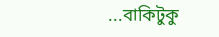...বাকিটুকু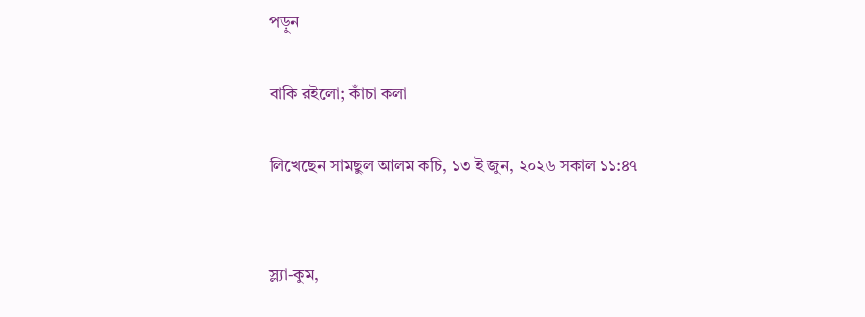পড়ুন

বাকি রইলো; কাঁচা কলা

লিখেছেন সামছুল আলম কচি, ১৩ ই জুন, ২০২৬ সকাল ১১:৪৭


স্ল্যা-কুম,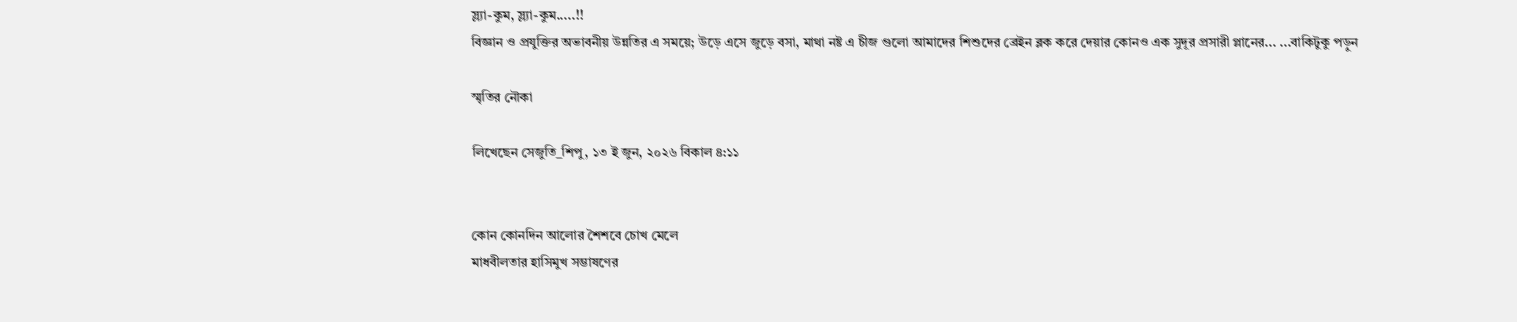স্ল্যা-কুম, স্ল্যা-কুম.....!!
বিজ্ঞান ও প্রযুক্তির অভাবনীয় উন্নতির এ সময়ে; উড়ে এসে জুড়ে বসা, মাথা নষ্ট এ চীজ গুলো আমাদের শিশুদের ব্রেইন ব্লক করে দেয়ার কোনও এক সুদূর প্রসারী প্লানের... ...বাকিটুকু পড়ুন

স্মৃতির নৌকা

লিখেছেন সেজুতি_শিপু, ১৩ ই জুন, ২০২৬ বিকাল ৪:১১


কোন কোনদিন আলোর শৈশবে চোখ মেলে
মাধবীলতার হাসিমুখ সম্ভাষণের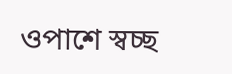ওপাশে স্বচ্ছ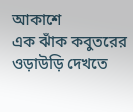আকাশে
এক ঝাঁক কবুতরের ওড়াউড়ি দেখতে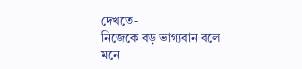দেখতে-
নিজেকে বড় ভাগ্যবান বলে মনে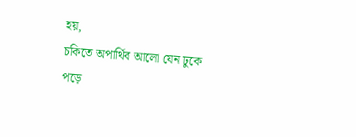হয়,
চকিতে অপার্থিব আলো যেন ঢুকে পড়ে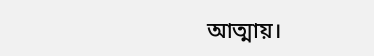আত্মায়।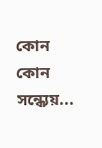কোন কোন সন্ধ‍্যেয়...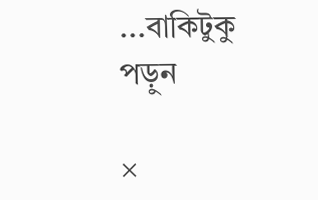...বাকিটুকু পড়ুন

×